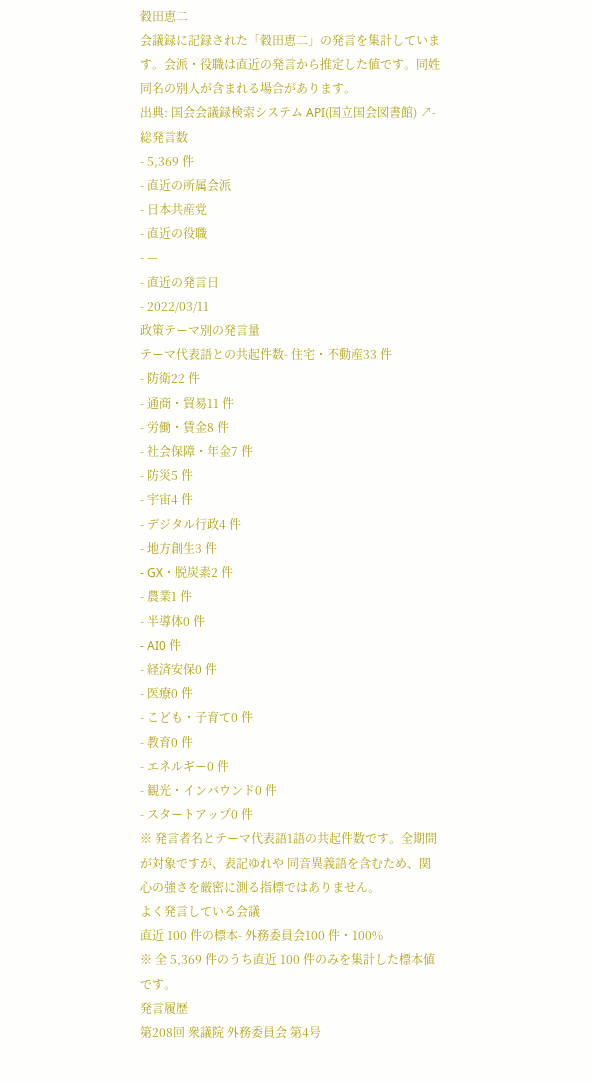穀田恵二
会議録に記録された「穀田恵二」の発言を集計しています。会派・役職は直近の発言から推定した値です。同姓同名の別人が含まれる場合があります。
出典: 国会会議録検索システム API(国立国会図書館) ↗- 総発言数
- 5,369 件
- 直近の所属会派
- 日本共産党
- 直近の役職
- —
- 直近の発言日
- 2022/03/11
政策テーマ別の発言量
テーマ代表語との共起件数- 住宅・不動産33 件
- 防衛22 件
- 通商・貿易11 件
- 労働・賃金8 件
- 社会保障・年金7 件
- 防災5 件
- 宇宙4 件
- デジタル行政4 件
- 地方創生3 件
- GX・脱炭素2 件
- 農業1 件
- 半導体0 件
- AI0 件
- 経済安保0 件
- 医療0 件
- こども・子育て0 件
- 教育0 件
- エネルギー0 件
- 観光・インバウンド0 件
- スタートアップ0 件
※ 発言者名とテーマ代表語1語の共起件数です。全期間が対象ですが、表記ゆれや 同音異義語を含むため、関心の強さを厳密に測る指標ではありません。
よく発言している会議
直近 100 件の標本- 外務委員会100 件・100%
※ 全 5,369 件のうち直近 100 件のみを集計した標本値です。
発言履歴
第208回 衆議院 外務委員会 第4号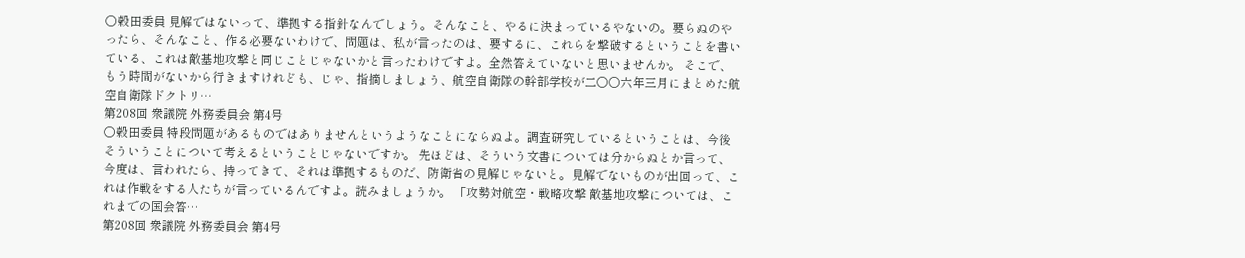○穀田委員 見解ではないって、準拠する指針なんでしょう。そんなこと、やるに決まっているやないの。要らぬのやったら、そんなこと、作る必要ないわけで、問題は、私が言ったのは、要するに、これらを撃破するということを書いている、これは敵基地攻撃と同じことじゃないかと言ったわけですよ。全然答えていないと思いませんか。 そこで、もう時間がないから行きますけれども、じゃ、指摘しましょう、航空自衛隊の幹部学校が二〇〇六年三月にまとめた航空自衛隊ドクトリ…
第208回 衆議院 外務委員会 第4号
○穀田委員 特段問題があるものではありませんというようなことにならぬよ。調査研究しているということは、今後そういうことについて考えるということじゃないですか。 先ほどは、そういう文書については分からぬとか言って、今度は、言われたら、持ってきて、それは準拠するものだ、防衛省の見解じゃないと。見解でないものが出回って、これは作戦をする人たちが言っているんですよ。読みましょうか。 「攻勢対航空・戦略攻撃 敵基地攻撃については、これまでの国会答…
第208回 衆議院 外務委員会 第4号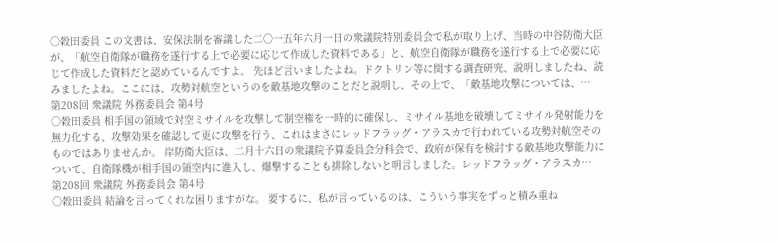○穀田委員 この文書は、安保法制を審議した二〇一五年六月一日の衆議院特別委員会で私が取り上げ、当時の中谷防衛大臣が、「航空自衛隊が職務を遂行する上で必要に応じて作成した資料である」と、航空自衛隊が職務を遂行する上で必要に応じて作成した資料だと認めているんですよ。 先ほど言いましたよね。ドクトリン等に関する調査研究、説明しましたね、読みましたよね。ここには、攻勢対航空というのを敵基地攻撃のことだと説明し、その上で、「敵基地攻撃については、…
第208回 衆議院 外務委員会 第4号
○穀田委員 相手国の領域で対空ミサイルを攻撃して制空権を一時的に確保し、ミサイル基地を破壊してミサイル発射能力を無力化する、攻撃効果を確認して更に攻撃を行う、これはまさにレッドフラッグ・アラスカで行われている攻勢対航空そのものではありませんか。 岸防衛大臣は、二月十六日の衆議院予算委員会分科会で、政府が保有を検討する敵基地攻撃能力について、自衛隊機が相手国の領空内に進入し、爆撃することも排除しないと明言しました。レッドフラッグ・アラスカ…
第208回 衆議院 外務委員会 第4号
○穀田委員 結論を言ってくれな困りますがな。 要するに、私が言っているのは、こういう事実をずっと積み重ね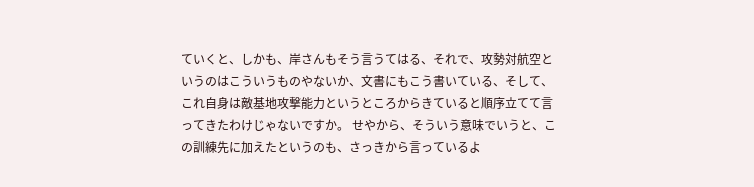ていくと、しかも、岸さんもそう言うてはる、それで、攻勢対航空というのはこういうものやないか、文書にもこう書いている、そして、これ自身は敵基地攻撃能力というところからきていると順序立てて言ってきたわけじゃないですか。 せやから、そういう意味でいうと、この訓練先に加えたというのも、さっきから言っているよ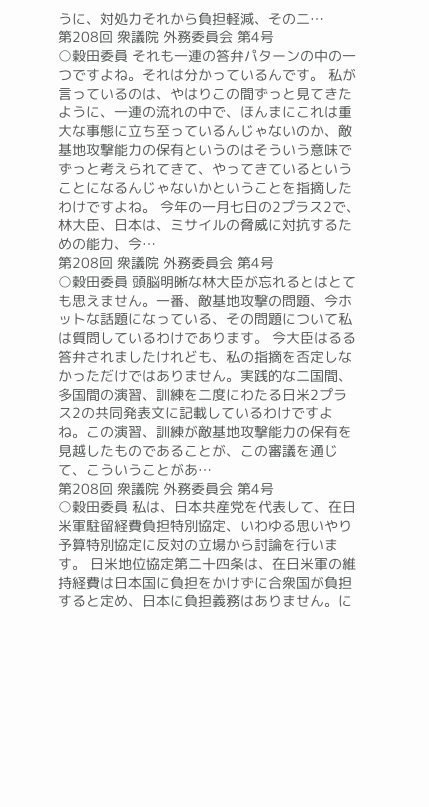うに、対処力それから負担軽減、その二…
第208回 衆議院 外務委員会 第4号
○穀田委員 それも一連の答弁パターンの中の一つですよね。それは分かっているんです。 私が言っているのは、やはりこの間ずっと見てきたように、一連の流れの中で、ほんまにこれは重大な事態に立ち至っているんじゃないのか、敵基地攻撃能力の保有というのはそういう意味でずっと考えられてきて、やってきているということになるんじゃないかということを指摘したわけですよね。 今年の一月七日の2プラス2で、林大臣、日本は、ミサイルの脅威に対抗するための能力、今…
第208回 衆議院 外務委員会 第4号
○穀田委員 頭脳明晰な林大臣が忘れるとはとても思えません。一番、敵基地攻撃の問題、今ホットな話題になっている、その問題について私は質問しているわけであります。 今大臣はるる答弁されましたけれども、私の指摘を否定しなかっただけではありません。実践的な二国間、多国間の演習、訓練を二度にわたる日米2プラス2の共同発表文に記載しているわけですよね。この演習、訓練が敵基地攻撃能力の保有を見越したものであることが、この審議を通じて、こういうことがあ…
第208回 衆議院 外務委員会 第4号
○穀田委員 私は、日本共産党を代表して、在日米軍駐留経費負担特別協定、いわゆる思いやり予算特別協定に反対の立場から討論を行います。 日米地位協定第二十四条は、在日米軍の維持経費は日本国に負担をかけずに合衆国が負担すると定め、日本に負担義務はありません。に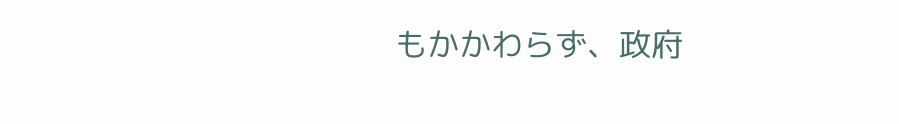もかかわらず、政府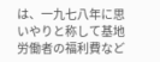は、一九七八年に思いやりと称して基地労働者の福利費など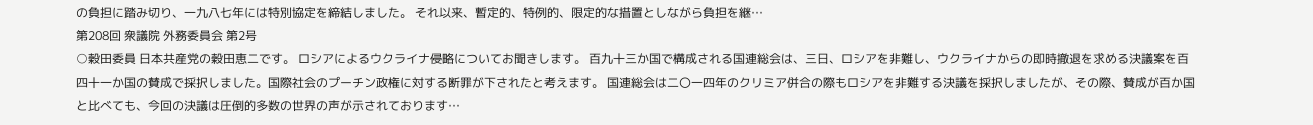の負担に踏み切り、一九八七年には特別協定を締結しました。 それ以来、暫定的、特例的、限定的な措置としながら負担を継…
第208回 衆議院 外務委員会 第2号
○穀田委員 日本共産党の穀田恵二です。 ロシアによるウクライナ侵略についてお聞きします。 百九十三か国で構成される国連総会は、三日、ロシアを非難し、ウクライナからの即時撤退を求める決議案を百四十一か国の賛成で採択しました。国際社会のプーチン政権に対する断罪が下されたと考えます。 国連総会は二〇一四年のクリミア併合の際もロシアを非難する決議を採択しましたが、その際、賛成が百か国と比べても、今回の決議は圧倒的多数の世界の声が示されております…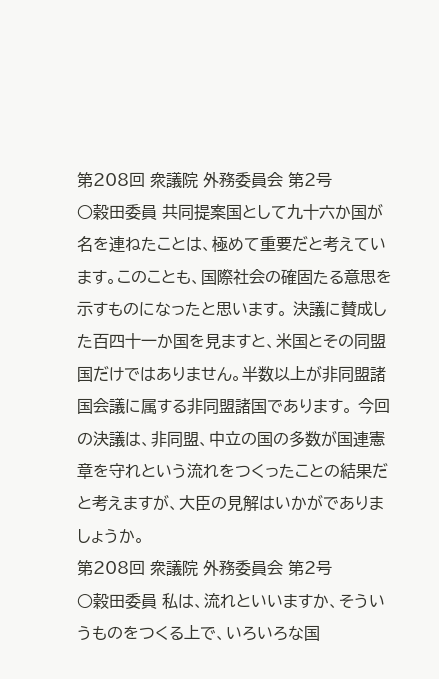第208回 衆議院 外務委員会 第2号
○穀田委員 共同提案国として九十六か国が名を連ねたことは、極めて重要だと考えています。このことも、国際社会の確固たる意思を示すものになったと思います。 決議に賛成した百四十一か国を見ますと、米国とその同盟国だけではありません。半数以上が非同盟諸国会議に属する非同盟諸国であります。 今回の決議は、非同盟、中立の国の多数が国連憲章を守れという流れをつくったことの結果だと考えますが、大臣の見解はいかがでありましょうか。
第208回 衆議院 外務委員会 第2号
○穀田委員 私は、流れといいますか、そういうものをつくる上で、いろいろな国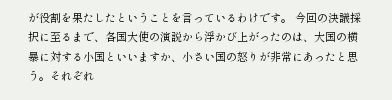が役割を果たしたということを言っているわけです。 今回の決議採択に至るまで、各国大使の演説から浮かび上がったのは、大国の横暴に対する小国といいますか、小さい国の怒りが非常にあったと思う。それぞれ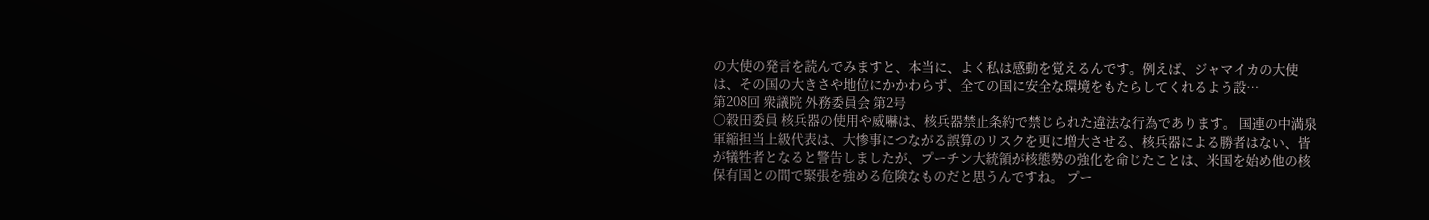の大使の発言を読んでみますと、本当に、よく私は感動を覚えるんです。例えば、ジャマイカの大使は、その国の大きさや地位にかかわらず、全ての国に安全な環境をもたらしてくれるよう設…
第208回 衆議院 外務委員会 第2号
○穀田委員 核兵器の使用や威嚇は、核兵器禁止条約で禁じられた違法な行為であります。 国連の中満泉軍縮担当上級代表は、大惨事につながる誤算のリスクを更に増大させる、核兵器による勝者はない、皆が犠牲者となると警告しましたが、プーチン大統領が核態勢の強化を命じたことは、米国を始め他の核保有国との間で緊張を強める危険なものだと思うんですね。 プー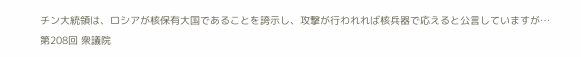チン大統領は、ロシアが核保有大国であることを誇示し、攻撃が行われれば核兵器で応えると公言していますが…
第208回 衆議院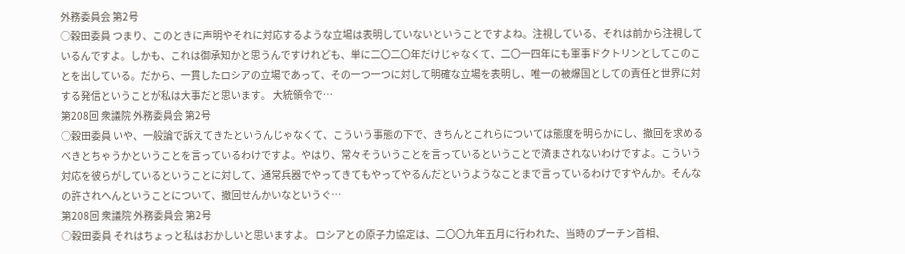外務委員会 第2号
○穀田委員 つまり、このときに声明やそれに対応するような立場は表明していないということですよね。注視している、それは前から注視しているんですよ。しかも、これは御承知かと思うんですけれども、単に二〇二〇年だけじゃなくて、二〇一四年にも軍事ドクトリンとしてこのことを出している。だから、一貫したロシアの立場であって、その一つ一つに対して明確な立場を表明し、唯一の被爆国としての責任と世界に対する発信ということが私は大事だと思います。 大統領令で…
第208回 衆議院 外務委員会 第2号
○穀田委員 いや、一般論で訴えてきたというんじゃなくて、こういう事態の下で、きちんとこれらについては態度を明らかにし、撤回を求めるべきとちゃうかということを言っているわけですよ。やはり、常々そういうことを言っているということで済まされないわけですよ。こういう対応を彼らがしているということに対して、通常兵器でやってきてもやってやるんだというようなことまで言っているわけですやんか。そんなの許されへんということについて、撤回せんかいなというぐ…
第208回 衆議院 外務委員会 第2号
○穀田委員 それはちょっと私はおかしいと思いますよ。 ロシアとの原子力協定は、二〇〇九年五月に行われた、当時のプーチン首相、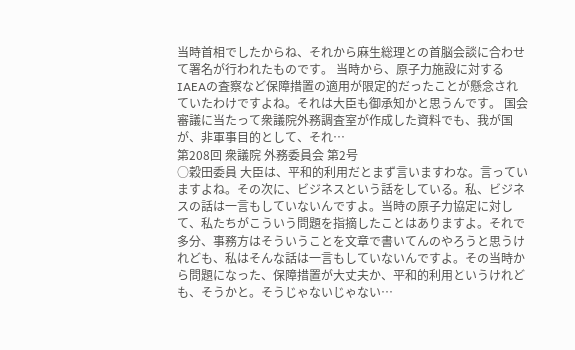当時首相でしたからね、それから麻生総理との首脳会談に合わせて署名が行われたものです。 当時から、原子力施設に対するIAEAの査察など保障措置の適用が限定的だったことが懸念されていたわけですよね。それは大臣も御承知かと思うんです。 国会審議に当たって衆議院外務調査室が作成した資料でも、我が国が、非軍事目的として、それ…
第208回 衆議院 外務委員会 第2号
○穀田委員 大臣は、平和的利用だとまず言いますわな。言っていますよね。その次に、ビジネスという話をしている。私、ビジネスの話は一言もしていないんですよ。当時の原子力協定に対して、私たちがこういう問題を指摘したことはありますよ。それで多分、事務方はそういうことを文章で書いてんのやろうと思うけれども、私はそんな話は一言もしていないんですよ。その当時から問題になった、保障措置が大丈夫か、平和的利用というけれども、そうかと。そうじゃないじゃない…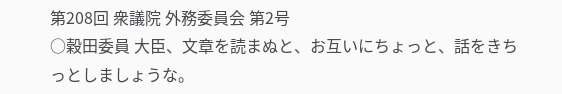第208回 衆議院 外務委員会 第2号
○穀田委員 大臣、文章を読まぬと、お互いにちょっと、話をきちっとしましょうな。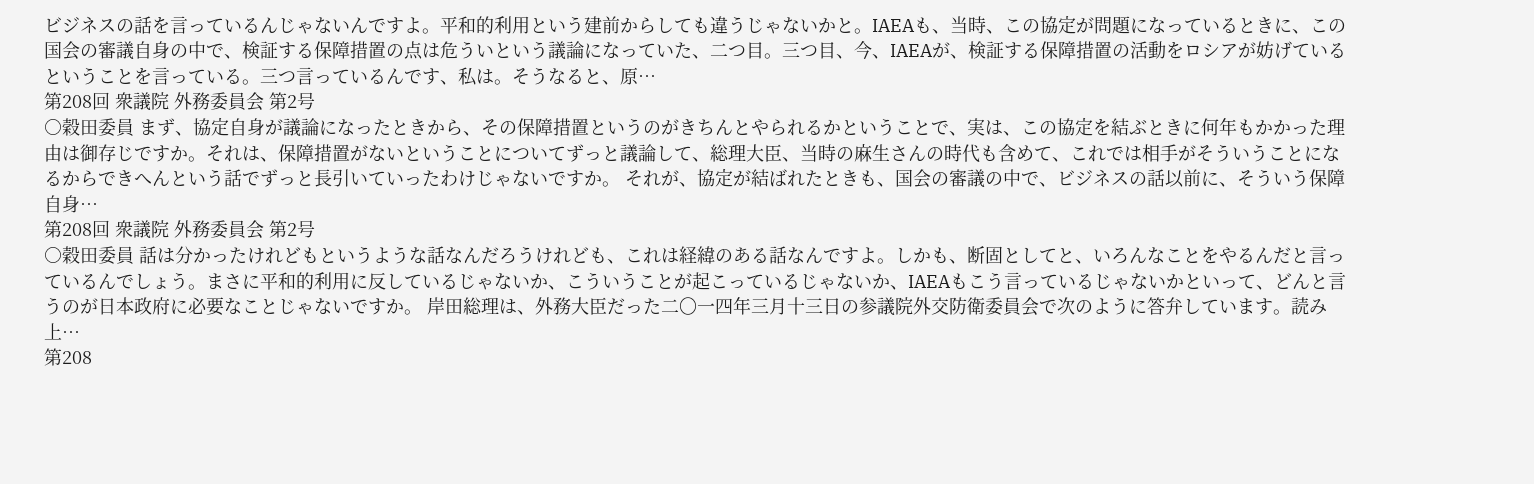ビジネスの話を言っているんじゃないんですよ。平和的利用という建前からしても違うじゃないかと。IAEAも、当時、この協定が問題になっているときに、この国会の審議自身の中で、検証する保障措置の点は危ういという議論になっていた、二つ目。三つ目、今、IAEAが、検証する保障措置の活動をロシアが妨げているということを言っている。三つ言っているんです、私は。そうなると、原…
第208回 衆議院 外務委員会 第2号
○穀田委員 まず、協定自身が議論になったときから、その保障措置というのがきちんとやられるかということで、実は、この協定を結ぶときに何年もかかった理由は御存じですか。それは、保障措置がないということについてずっと議論して、総理大臣、当時の麻生さんの時代も含めて、これでは相手がそういうことになるからできへんという話でずっと長引いていったわけじゃないですか。 それが、協定が結ばれたときも、国会の審議の中で、ビジネスの話以前に、そういう保障自身…
第208回 衆議院 外務委員会 第2号
○穀田委員 話は分かったけれどもというような話なんだろうけれども、これは経緯のある話なんですよ。しかも、断固としてと、いろんなことをやるんだと言っているんでしょう。まさに平和的利用に反しているじゃないか、こういうことが起こっているじゃないか、IAEAもこう言っているじゃないかといって、どんと言うのが日本政府に必要なことじゃないですか。 岸田総理は、外務大臣だった二〇一四年三月十三日の参議院外交防衛委員会で次のように答弁しています。読み上…
第208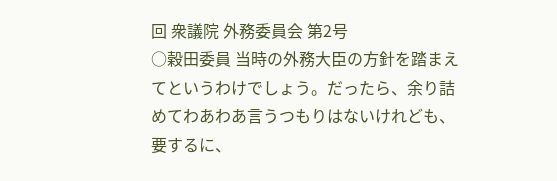回 衆議院 外務委員会 第2号
○穀田委員 当時の外務大臣の方針を踏まえてというわけでしょう。だったら、余り詰めてわあわあ言うつもりはないけれども、要するに、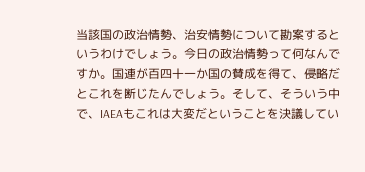当該国の政治情勢、治安情勢について勘案するというわけでしょう。今日の政治情勢って何なんですか。国連が百四十一か国の賛成を得て、侵略だとこれを断じたんでしょう。そして、そういう中で、IAEAもこれは大変だということを決議してい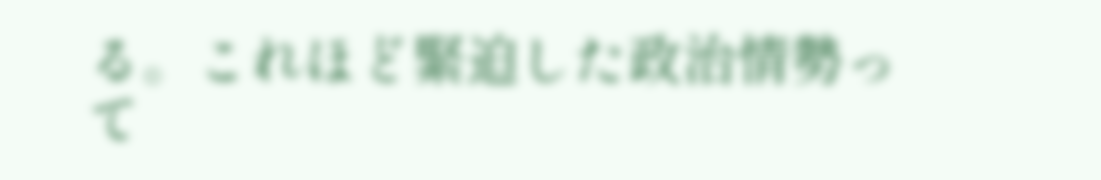る。これほど緊迫した政治情勢って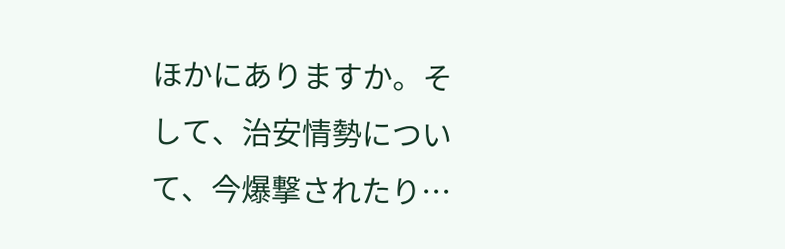ほかにありますか。そして、治安情勢について、今爆撃されたり…